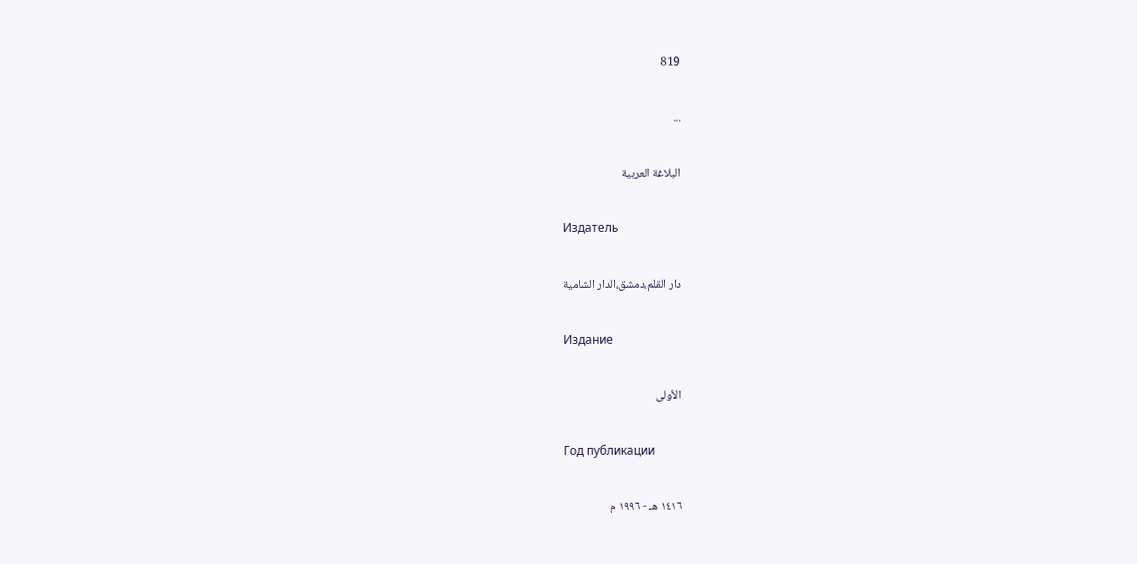819

...

البلاغة العربية

Издатель

دار القلم،دمشق،الدار الشامية

Издание

الأولى

Год публикации

١٤١٦ هـ - ١٩٩٦ م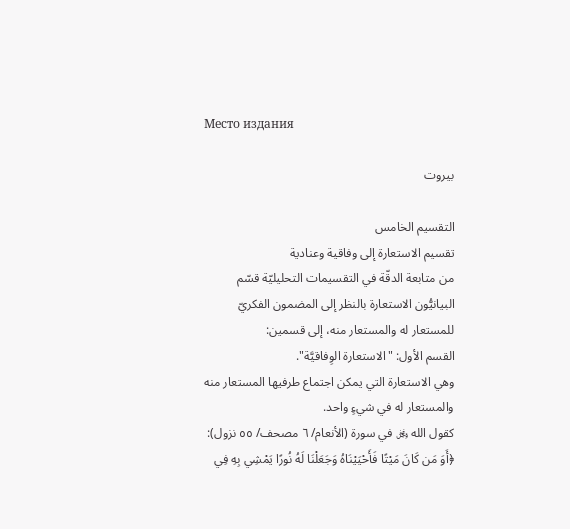Место издания

بيروت

التقسيم الخامس
تقسيم الاستعارة إلى وفاقية وعنادية
من متابعة الدقّة في التقسيمات التحليليّة قسّم البيانيُّون الاستعارة بالنظر إلى المضمون الفكريّ للمستعار له والمستعار منه، إلى قسمين:
القسم الأول: "الاستعارة الوِفاقيَّة".
وهي الاستعارة التي يمكن اجتماع طرفيها المستعار منه والمستعار له في شيءٍ واحد.
كقول الله ﷿ في سورة (الأنعام/ ٦ مصحف/ ٥٥ نزول):
﴿أَوَ مَن كَانَ مَيْتًا فَأَحْيَيْنَاهُ وَجَعَلْنَا لَهُ نُورًا يَمْشِي بِهِ فِي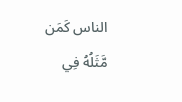الناس كَمَن مَّثَلُهُ فِي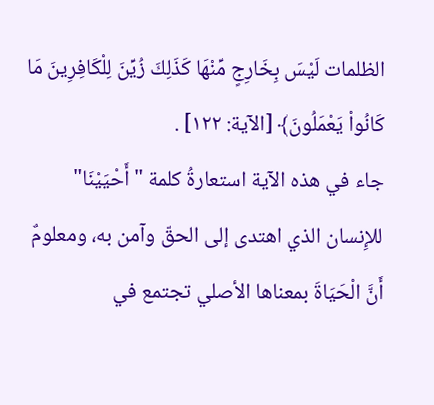الظلمات لَيْسَ بِخَارِجٍ مِّنْهَا كَذَلِكَ زُيِّنَ لِلْكَافِرِينَ مَا كَانُواْ يَعْمَلُونَ﴾ [الآية: ١٢٢] .
جاء في هذه الآية استعارةُ كلمة "أَحْيَيْنَا" للإِنسان الذي اهتدى إلى الحقّ وآمن به، ومعلومٌ أَنَّ الْحَيَاةَ بمعناها الأصلي تجتمع في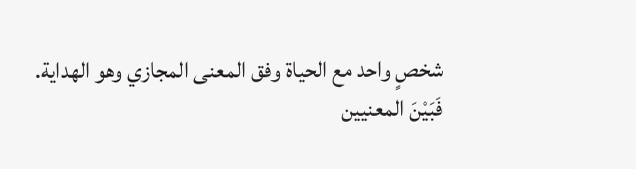شخصٍ واحد مع الحياة وفق المعنى المجازي وهو الهداية.
فَبَيْنَ المعنيين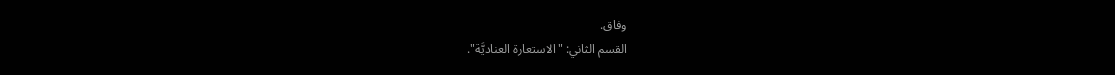وفاق.
القسم الثاني: "الاستعارة العناديَّة".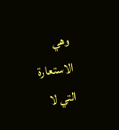وهي الاستعارة التي لا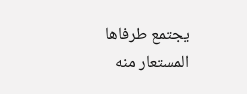يجتمع طرفاها المستعار منه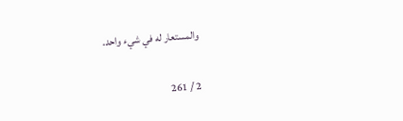والمستعار له في شيء واحد.

2 / 261